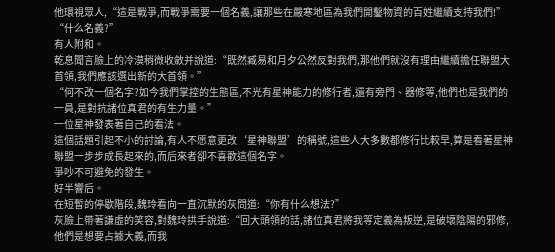他環視眾人,“這是戰爭,而戰爭需要一個名義,讓那些在嚴寒地區為我們開鑿物資的百姓繼續支持我們!”
“什么名義?”
有人附和。
乾息聞言臉上的冷漠稍微收斂并說道:“既然臧易和月夕公然反對我們,那他們就沒有理由繼續擔任聯盟大首領,我們應該選出新的大首領。”
“何不改一個名字?如今我們掌控的生態區,不光有星神能力的修行者,還有旁門、器修等,他們也是我們的一員,是對抗諸位真君的有生力量。”
一位星神發表著自己的看法。
這個話題引起不小的討論,有人不愿意更改‘星神聯盟’的稱號,這些人大多數都修行比較早,算是看著星神聯盟一步步成長起來的,而后來者卻不喜歡這個名字。
爭吵不可避免的發生。
好半響后。
在短暫的停歇階段,魏玲看向一直沉默的灰問道:“你有什么想法?”
灰臉上帶著謙虛的笑容,對魏玲拱手說道:“回大頭領的話,諸位真君將我等定義為叛逆,是破壞陰陽的邪修,他們是想要占據大義,而我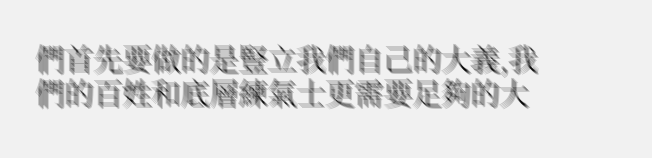們首先要做的是豎立我們自己的大義,我們的百姓和底層練氣士更需要足夠的大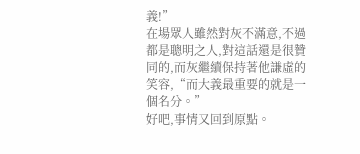義!”
在場眾人雖然對灰不滿意,不過都是聰明之人,對這話還是很贊同的,而灰繼續保持著他謙虛的笑容,“而大義最重要的就是一個名分。”
好吧,事情又回到原點。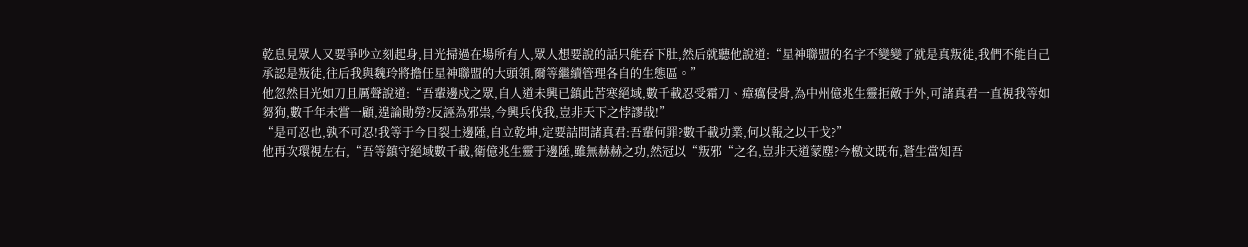乾息見眾人又要爭吵立刻起身,目光掃過在場所有人,眾人想要說的話只能吞下肚,然后就聽他說道:“星神聯盟的名字不變變了就是真叛徒,我們不能自己承認是叛徒,往后我與魏玲將擔任星神聯盟的大頭領,爾等繼續管理各自的生態區。”
他忽然目光如刀且厲聲說道:“吾輩邊戍之眾,自人道未興已鎮此苦寒絕域,數千載忍受霜刀、瘴癘侵骨,為中州億兆生靈拒敵于外,可諸真君一直視我等如芻狗,數千年未嘗一顧,遑論勛勞?反誣為邪祟,今興兵伐我,豈非天下之悖謬哉!”
“是可忍也,孰不可忍!我等于今日裂土邊陲,自立乾坤,定要詰問諸真君:吾輩何罪?數千載功業,何以報之以干戈?”
他再次環視左右,“吾等鎮守絕域數千載,衛億兆生靈于邊陲,雖無赫赫之功,然冠以“叛邪“之名,豈非天道蒙塵?今檄文既布,蒼生當知吾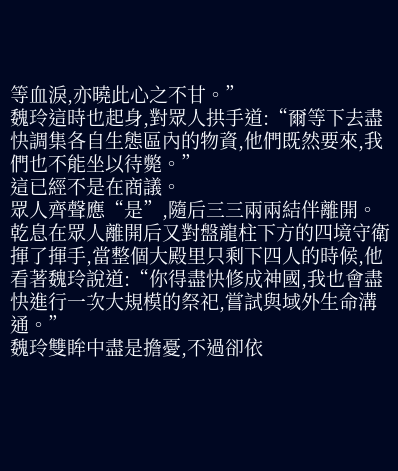等血淚,亦曉此心之不甘。”
魏玲這時也起身,對眾人拱手道:“爾等下去盡快調集各自生態區內的物資,他們既然要來,我們也不能坐以待斃。”
這已經不是在商議。
眾人齊聲應“是”,隨后三三兩兩結伴離開。
乾息在眾人離開后又對盤龍柱下方的四境守衛揮了揮手,當整個大殿里只剩下四人的時候,他看著魏玲說道:“你得盡快修成神國,我也會盡快進行一次大規模的祭祀,嘗試與域外生命溝通。”
魏玲雙眸中盡是擔憂,不過卻依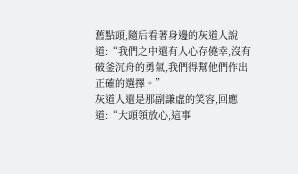舊點頭,隨后看著身邊的灰道人說道:“我們之中還有人心存僥幸,沒有破釜沉舟的勇氣,我們得幫他們作出正確的選擇。”
灰道人還是那副謙虛的笑容,回應道:“大頭領放心,這事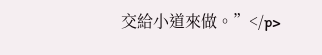交給小道來做。”</p>